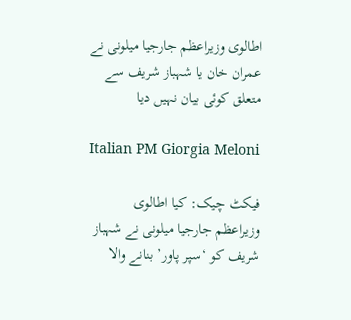اطالوی وزیراعظم جارجیا میلونی نے عمران خان یا شہباز شریف سے متعلق کوئی بیان نہیں دیا

Italian PM Giorgia Meloni

فیکٹ چیک: کیا اطالوی وزیراعظم جارجیا میلونی نے شہباز شریف کو ‘سپر پاور’ بنانے والا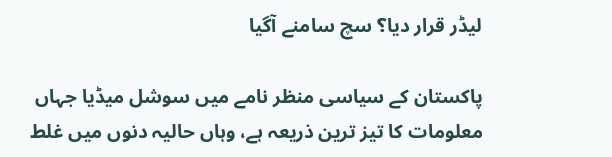لیڈر قرار دیا؟ سچ سامنے آگیا

پاکستان کے سیاسی منظر نامے میں سوشل میڈیا جہاں معلومات کا تیز ترین ذریعہ ہے، وہاں حالیہ دنوں میں غلط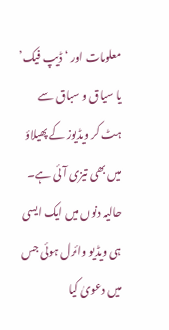معلومات اور ‘ڈیپ فیک’ یا سیاق و سباق سے ہٹ کر ویڈیوز کے پھیلاؤ میں بھی تیزی آئی ہے۔ حالیہ دنوں میں ایک ایسی ہی ویڈیو وائرل ہوئی جس میں دعویٰ کیا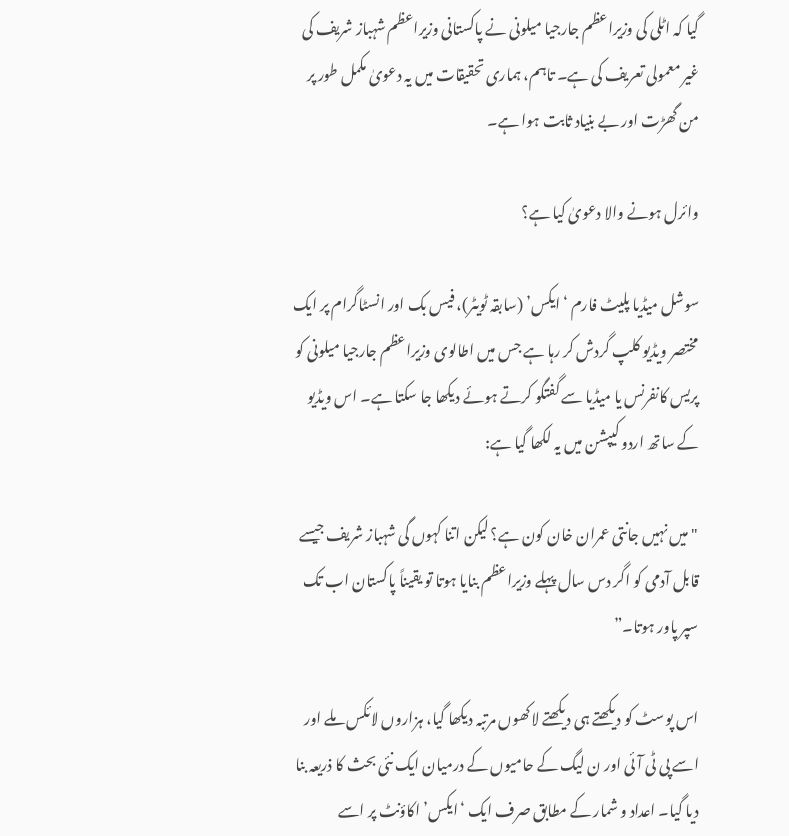گیا کہ اٹلی کی وزیراعظم جارجیا میلونی نے پاکستانی وزیراعظم شہباز شریف کی غیر معمولی تعریف کی ہے۔ تاہم، ہماری تحقیقات میں یہ دعویٰ مکمل طور پر من گھڑت اور بے بنیاد ثابت ہوا ہے۔

وائرل ہونے والا دعویٰ کیا ہے؟

سوشل میڈیا پلیٹ فارم ‘ایکس’ (سابقہ ٹویٹر)، فیس بک اور انسٹاگرام پر ایک مختصر ویڈیو کلپ گردش کر رہا ہے جس میں اطالوی وزیراعظم جارجیا میلونی کو پریس کانفرنس یا میڈیا سے گفتگو کرتے ہوئے دیکھا جا سکتا ہے۔ اس ویڈیو کے ساتھ اردو کیپشن میں یہ لکھا گیا ہے:

"میں نہیں جانتی عمران خان کون ہے؟ لیکن اتنا کہوں گی شہباز شریف جیسے قابل آدمی کو اگر دس سال پہلے وزیراعظم بنایا ہوتا تو یقیناً پاکستان اب تک سپر پاور ہوتا۔”

اس پوسٹ کو دیکھتے ہی دیکھتے لاکھوں مرتبہ دیکھا گیا، ہزاروں لائکس ملے اور اسے پی ٹی آئی اور ن لیگ کے حامیوں کے درمیان ایک نئی بحث کا ذریعہ بنا دیا گیا۔ اعداد و شمار کے مطابق صرف ایک ‘ایکس’ اکاؤنٹ پر اسے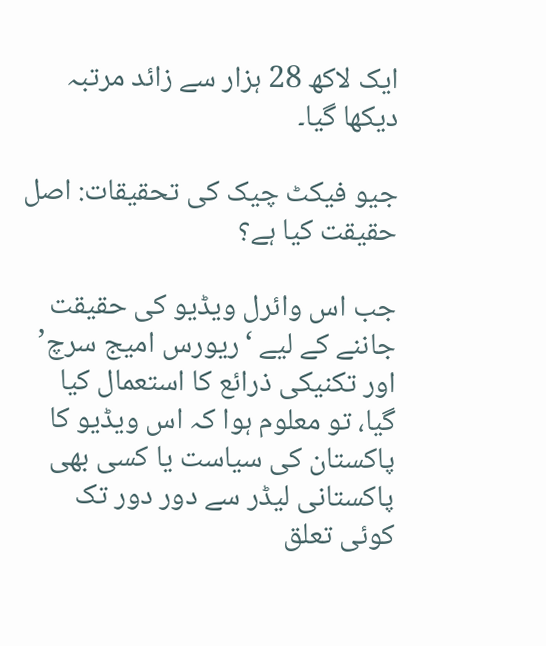ایک لاکھ 28 ہزار سے زائد مرتبہ دیکھا گیا۔

جیو فیکٹ چیک کی تحقیقات: اصل حقیقت کیا ہے؟

جب اس وائرل ویڈیو کی حقیقت جاننے کے لیے ‘ریورس امیج سرچ’ اور تکنیکی ذرائع کا استعمال کیا گیا، تو معلوم ہوا کہ اس ویڈیو کا پاکستان کی سیاست یا کسی بھی پاکستانی لیڈر سے دور دور تک کوئی تعلق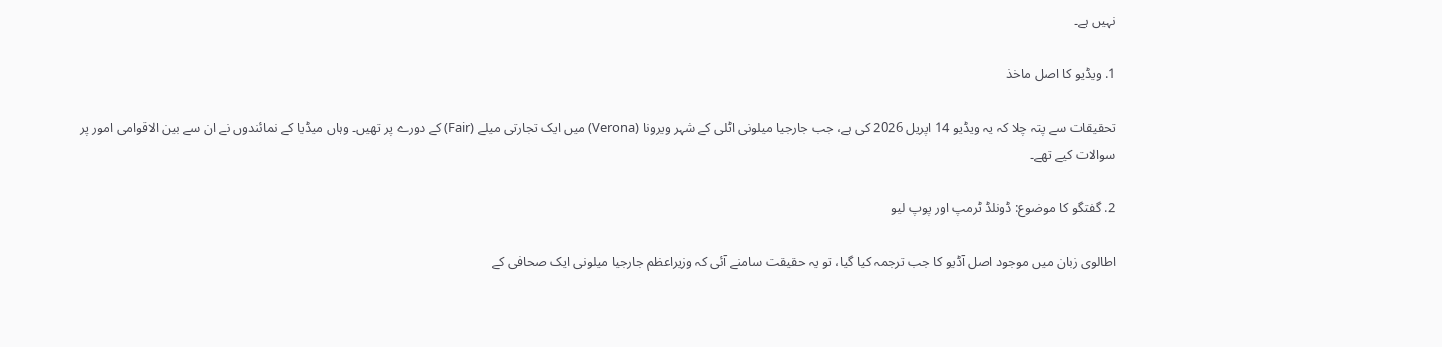نہیں ہے۔

1. ویڈیو کا اصل ماخذ

تحقیقات سے پتہ چلا کہ یہ ویڈیو 14 اپریل 2026 کی ہے، جب جارجیا میلونی اٹلی کے شہر ویرونا (Verona) میں ایک تجارتی میلے (Fair) کے دورے پر تھیں۔ وہاں میڈیا کے نمائندوں نے ان سے بین الاقوامی امور پر سوالات کیے تھے۔

2. گفتگو کا موضوع: ڈونلڈ ٹرمپ اور پوپ لیو

اطالوی زبان میں موجود اصل آڈیو کا جب ترجمہ کیا گیا، تو یہ حقیقت سامنے آئی کہ وزیراعظم جارجیا میلونی ایک صحافی کے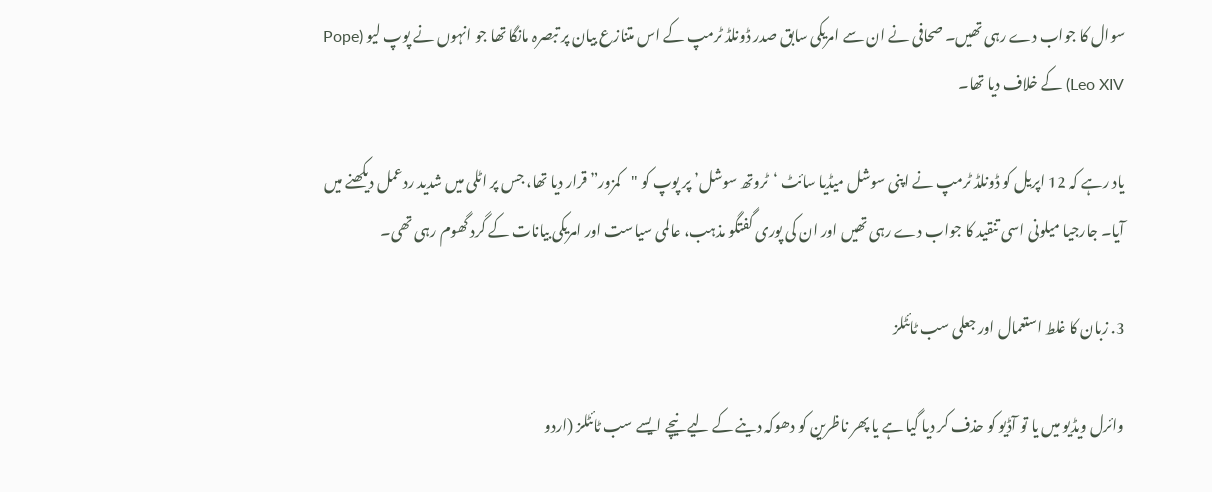سوال کا جواب دے رہی تھیں۔ صحافی نے ان سے امریکی سابق صدر ڈونلڈ ٹرمپ کے اس متنازع بیان پر تبصرہ مانگا تھا جو انہوں نے پوپ لیو (Pope Leo XIV) کے خلاف دیا تھا۔

یاد رہے کہ 12 اپریل کو ڈونلڈ ٹرمپ نے اپنی سوشل میڈیا سائٹ ‘ٹروتھ سوشل’ پر پوپ کو "کمزور” قرار دیا تھا، جس پر اٹلی میں شدید ردعمل دیکھنے میں آیا۔ جارجیا میلونی اسی تنقید کا جواب دے رہی تھیں اور ان کی پوری گفتگو مذہب، عالمی سیاست اور امریکی بیانات کے گرد گھوم رہی تھی۔

3. زبان کا غلط استعمال اور جعلی سب ٹائٹلز

وائرل ویڈیو میں یا تو آڈیو کو حذف کر دیا گیا ہے یا پھر ناظرین کو دھوکہ دینے کے لیے نیچے ایسے سب ٹائٹلز (اردو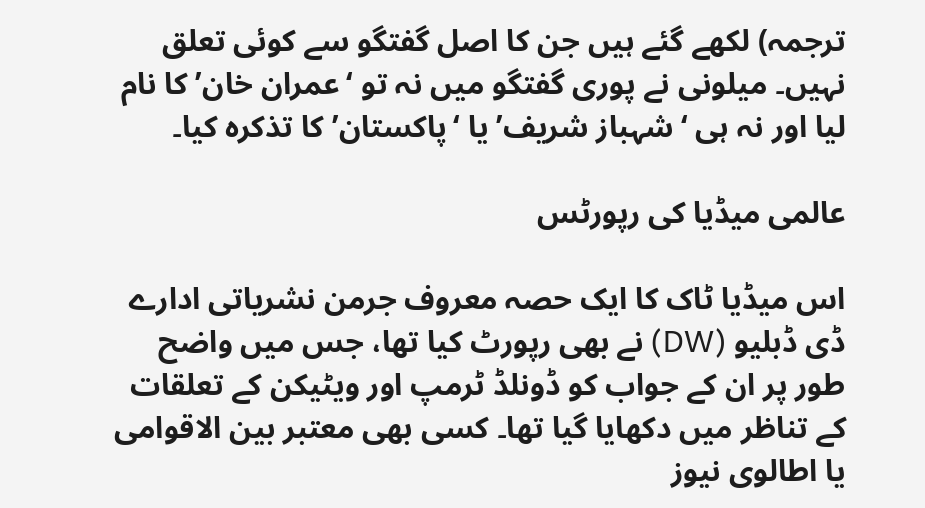ترجمہ) لکھے گئے ہیں جن کا اصل گفتگو سے کوئی تعلق نہیں۔ میلونی نے پوری گفتگو میں نہ تو ‘عمران خان’ کا نام لیا اور نہ ہی ‘شہباز شریف’ یا ‘پاکستان’ کا تذکرہ کیا۔

عالمی میڈیا کی رپورٹس

اس میڈیا ٹاک کا ایک حصہ معروف جرمن نشریاتی ادارے ڈی ڈبلیو (DW) نے بھی رپورٹ کیا تھا، جس میں واضح طور پر ان کے جواب کو ڈونلڈ ٹرمپ اور ویٹیکن کے تعلقات کے تناظر میں دکھایا گیا تھا۔ کسی بھی معتبر بین الاقوامی یا اطالوی نیوز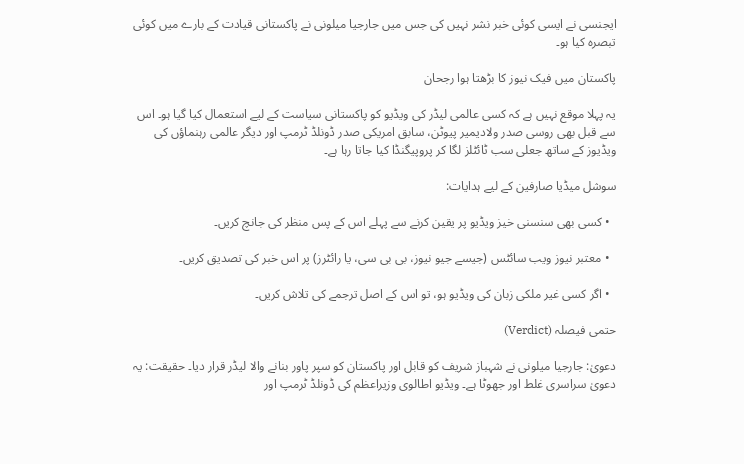ایجنسی نے ایسی کوئی خبر نشر نہیں کی جس میں جارجیا میلونی نے پاکستانی قیادت کے بارے میں کوئی تبصرہ کیا ہو۔

پاکستان میں فیک نیوز کا بڑھتا ہوا رجحان

یہ پہلا موقع نہیں ہے کہ کسی عالمی لیڈر کی ویڈیو کو پاکستانی سیاست کے لیے استعمال کیا گیا ہو۔ اس سے قبل بھی روسی صدر ولادیمیر پیوٹن، سابق امریکی صدر ڈونلڈ ٹرمپ اور دیگر عالمی رہنماؤں کی ویڈیوز کے ساتھ جعلی سب ٹائٹلز لگا کر پروپیگنڈا کیا جاتا رہا ہے۔

سوشل میڈیا صارفین کے لیے ہدایات:

  • کسی بھی سنسنی خیز ویڈیو پر یقین کرنے سے پہلے اس کے پس منظر کی جانچ کریں۔

  • معتبر نیوز ویب سائٹس (جیسے جیو نیوز، بی بی سی، یا رائٹرز) پر اس خبر کی تصدیق کریں۔

  • اگر کسی غیر ملکی زبان کی ویڈیو ہو، تو اس کے اصل ترجمے کی تلاش کریں۔

حتمی فیصلہ (Verdict)

دعویٰ: جارجیا میلونی نے شہباز شریف کو قابل اور پاکستان کو سپر پاور بنانے والا لیڈر قرار دیا۔ حقیقت: یہ دعویٰ سراسری غلط اور جھوٹا ہے۔ ویڈیو اطالوی وزیراعظم کی ڈونلڈ ٹرمپ اور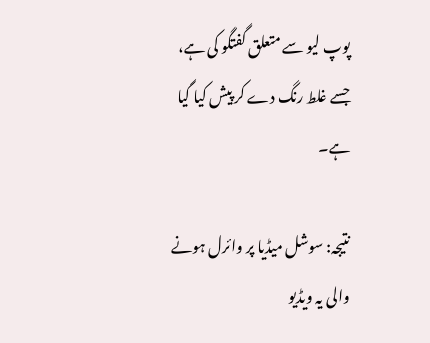پوپ لیو سے متعلق گفتگو کی ہے، جسے غلط رنگ دے کر پیش کیا گیا ہے۔

نتیجہ: سوشل میڈیا پر وائرل ہونے والی یہ ویڈیو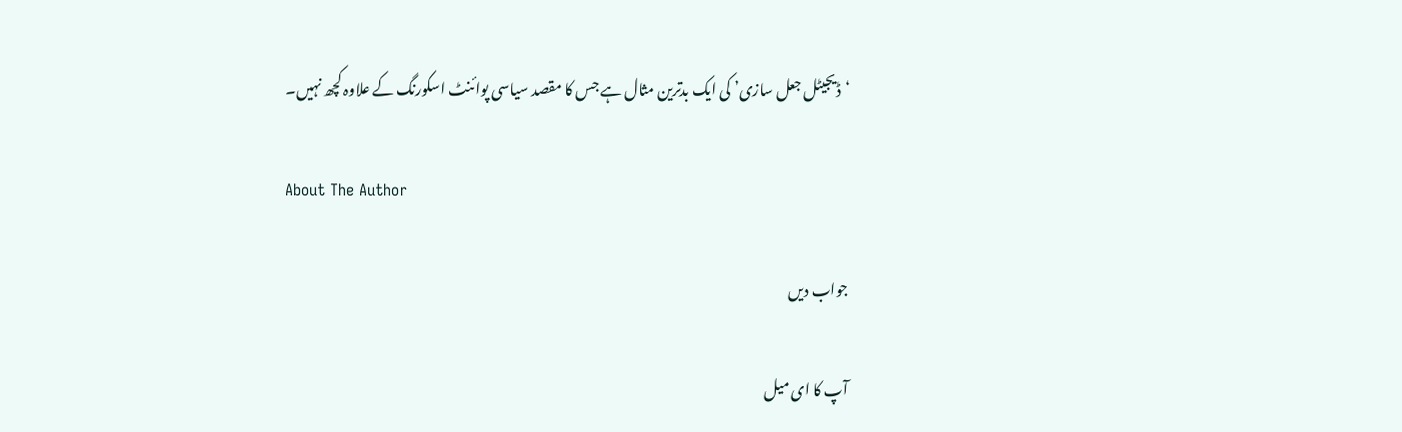‘ڈیجیٹل جعل سازی’ کی ایک بدترین مثال ہے جس کا مقصد سیاسی پوائنٹ اسکورنگ کے علاوہ کچھ نہیں۔

About The Author

جواب دیں

آپ کا ای میل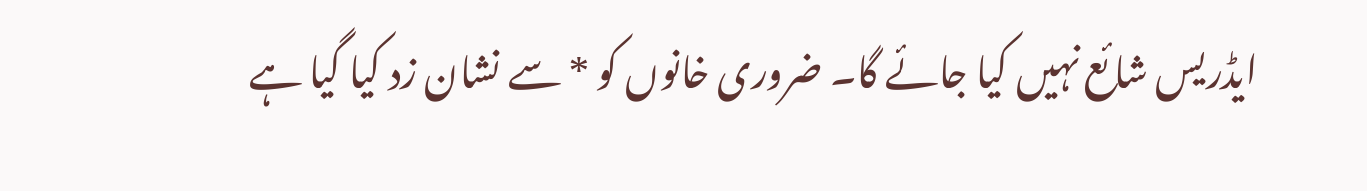ایڈریس شائع نہیں کیا جائے گا۔ ضروری خانوں کو * سے نشان زد کیا گیا ہے